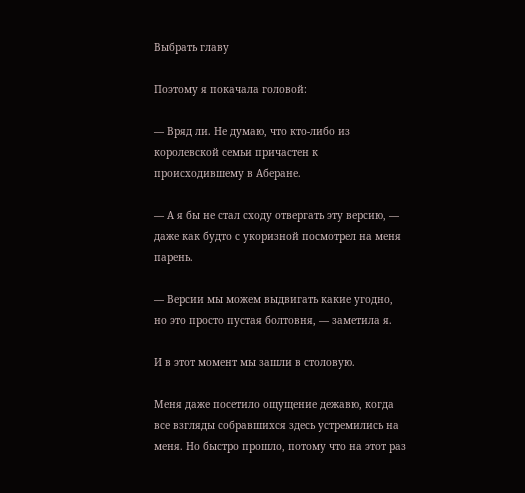Выбрать главу

Поэтому я покачала головой:

— Вряд ли. Не думаю, что кто-либо из королевской семьи причастен к происходившему в Аберане.

— А я бы не стал сходу отвергать эту версию, — даже как будто с укоризной посмотрел на меня парень.

— Версии мы можем выдвигать какие угодно, но это просто пустая болтовня, — заметила я.

И в этот момент мы зашли в столовую.

Меня даже посетило ощущение дежавю, когда все взгляды собравшихся здесь устремились на меня. Но быстро прошло, потому что на этот раз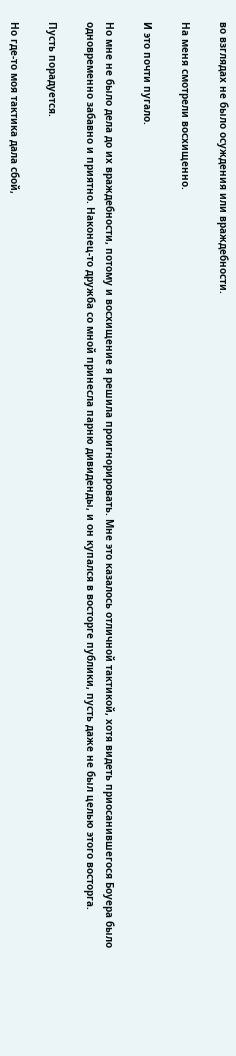во взглядах не было осуждения или враждебности.

На меня смотрели восхищенно.

И это почти пугало.

Но мне не было дела до их враждебности, потому и восхищение я решила проигнорировать. Мне это казалось отличной тактикой, хотя видеть приосанившегося Боуера было одновременно забавно и приятно. Наконец-то дружба со мной принесла парню дивиденды, и он купался в восторге публики, пусть даже не был целью этого восторга.

Пусть порадуется.

Но где-то моя тактика дала сбой,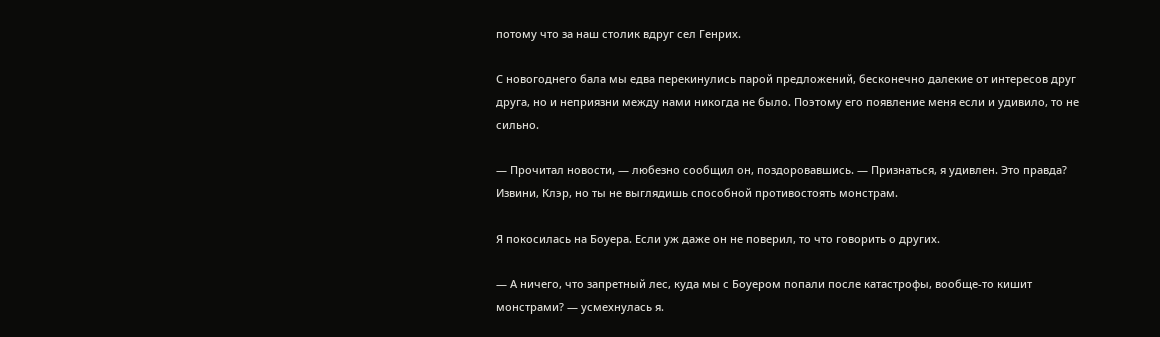потому что за наш столик вдруг сел Генрих.

С новогоднего бала мы едва перекинулись парой предложений, бесконечно далекие от интересов друг друга, но и неприязни между нами никогда не было. Поэтому его появление меня если и удивило, то не сильно.

— Прочитал новости, — любезно сообщил он, поздоровавшись. — Признаться, я удивлен. Это правда? Извини, Клэр, но ты не выглядишь способной противостоять монстрам.

Я покосилась на Боуера. Если уж даже он не поверил, то что говорить о других.

— А ничего, что запретный лес, куда мы с Боуером попали после катастрофы, вообще-то кишит монстрами? — усмехнулась я.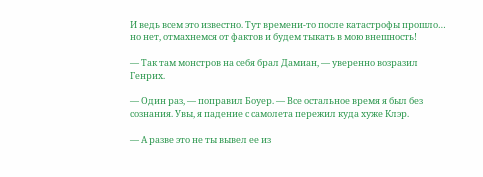И ведь всем это известно. Тут времени-то после катастрофы прошло… но нет, отмахнемся от фактов и будем тыкать в мою внешность!

— Так там монстров на себя брал Дамиан, — уверенно возразил Генрих.

— Один раз, — поправил Боуер. — Все остальное время я был без сознания. Увы, я падение с самолета пережил куда хуже Клэр.

— А разве это не ты вывел ее из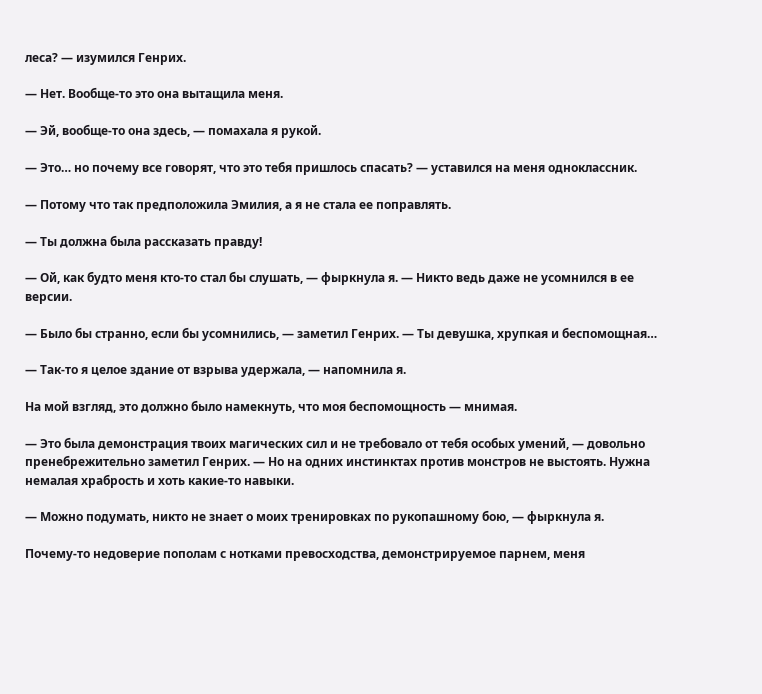леса? — изумился Генрих.

— Нет. Вообще-то это она вытащила меня.

— Эй, вообще-то она здесь, — помахала я рукой.

— Это… но почему все говорят, что это тебя пришлось спасать? — уставился на меня одноклассник.

— Потому что так предположила Эмилия, а я не стала ее поправлять.

— Ты должна была рассказать правду!

— Ой, как будто меня кто-то стал бы слушать, — фыркнула я. — Никто ведь даже не усомнился в ее версии.

— Было бы странно, если бы усомнились, — заметил Генрих. — Ты девушка, хрупкая и беспомощная…

— Так-то я целое здание от взрыва удержала, — напомнила я.

На мой взгляд, это должно было намекнуть, что моя беспомощность — мнимая.

— Это была демонстрация твоих магических сил и не требовало от тебя особых умений, — довольно пренебрежительно заметил Генрих. — Но на одних инстинктах против монстров не выстоять. Нужна немалая храбрость и хоть какие-то навыки.

— Можно подумать, никто не знает о моих тренировках по рукопашному бою, — фыркнула я.

Почему-то недоверие пополам с нотками превосходства, демонстрируемое парнем, меня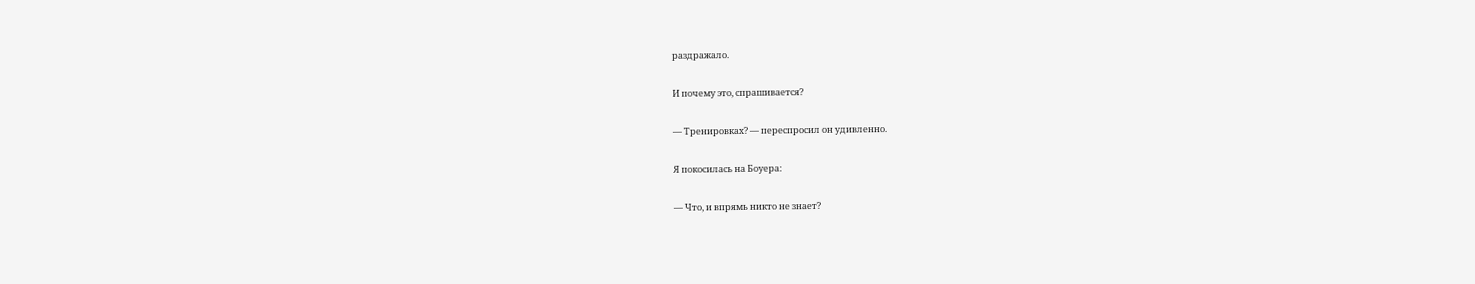раздражало.

И почему это, спрашивается?

— Тренировках? — переспросил он удивленно.

Я покосилась на Боуера:

— Что, и впрямь никто не знает?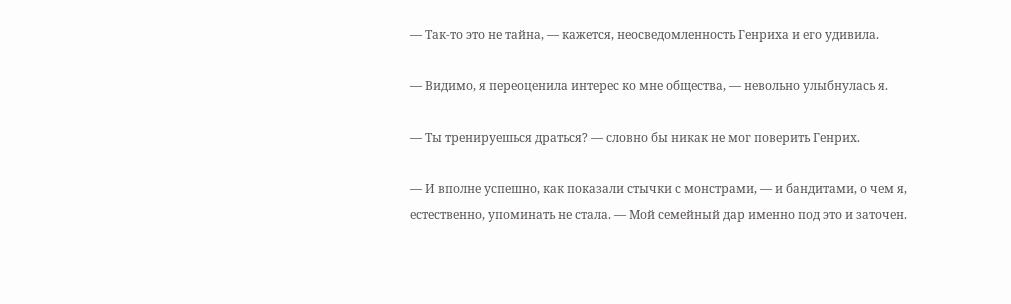— Так-то это не тайна, — кажется, неосведомленность Генриха и его удивила.

— Видимо, я переоценила интерес ко мне общества, — невольно улыбнулась я.

— Ты тренируешься драться? — словно бы никак не мог поверить Генрих.

— И вполне успешно, как показали стычки с монстрами, — и бандитами, о чем я, естественно, упоминать не стала. — Мой семейный дар именно под это и заточен.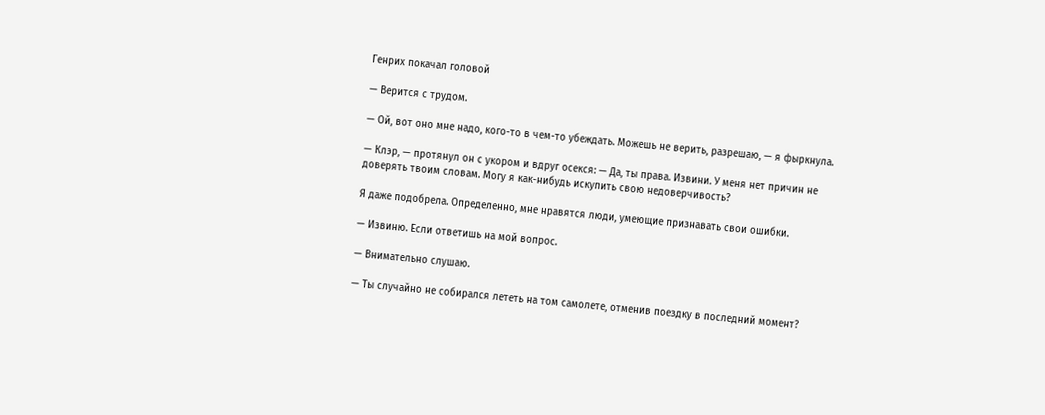Генрих покачал головой

— Верится с трудом.

— Ой, вот оно мне надо, кого-то в чем-то убеждать. Можешь не верить, разрешаю, — я фыркнула.

— Клэр, — протянул он с укором и вдруг осекся: — Да, ты права. Извини. У меня нет причин не доверять твоим словам. Могу я как-нибудь искупить свою недоверчивость?

Я даже подобрела. Определенно, мне нравятся люди, умеющие признавать свои ошибки.

— Извиню. Если ответишь на мой вопрос.

— Внимательно слушаю.

— Ты случайно не собирался лететь на том самолете, отменив поездку в последний момент?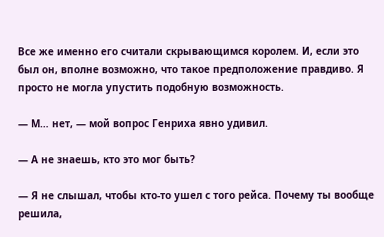Все же именно его считали скрывающимся королем. И, если это был он, вполне возможно, что такое предположение правдиво. Я просто не могла упустить подобную возможность.

— М… нет, — мой вопрос Генриха явно удивил.

— А не знаешь, кто это мог быть?

— Я не слышал, чтобы кто-то ушел с того рейса. Почему ты вообще решила,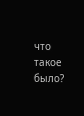что такое было?